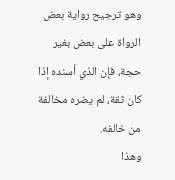وهو ترجيح رواية بعض الرواة على بعض بغير حجة، فإن الذي أسنده إذا كان ثقة، لم يضره مخالفة من خالفه.
وهذا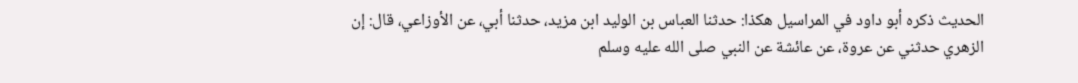الحديث ذكره أبو داود في المراسيل هكذا: حدثنا العباس بن الوليد ابن مزيد، حدثنا أبي، عن الأوزاعي، قال: إن الزهري حدثني عن عروة، عن عائشة عن النبي صلى الله عليه وسلم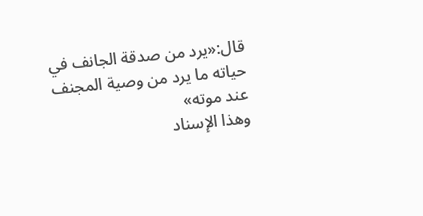قال:«يرد من صدقة الجانف في حياته ما يرد من وصية المجنف عند موته»
وهذا الإسناد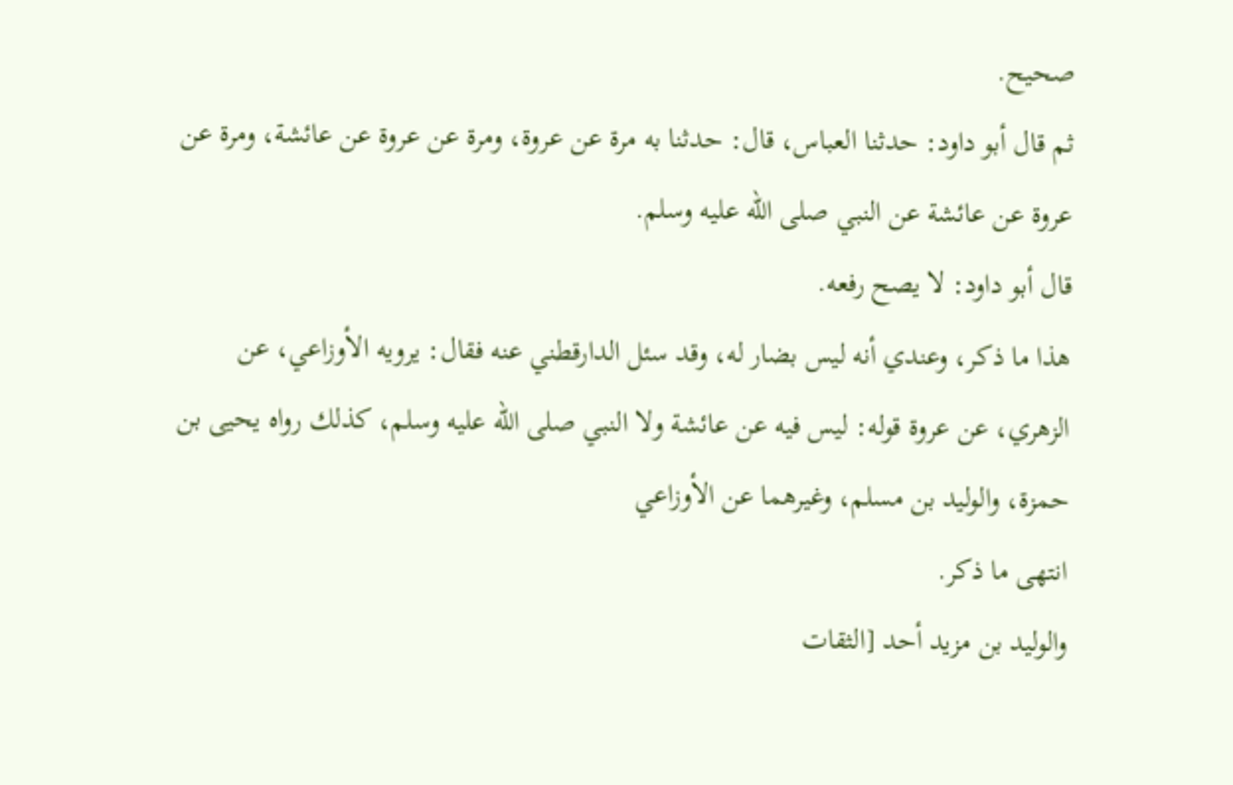صحيح.
ثم قال أبو داود: حدثنا العباس، قال: حدثنا به مرة عن عروة، ومرة عن عروة عن عائشة، ومرة عن عروة عن عائشة عن النبي صلى الله عليه وسلم.
قال أبو داود: لا يصح رفعه.
هذا ما ذكر، وعندي أنه ليس بضار له، وقد سئل الدارقطني عنه فقال: يرويه الأوزاعي، عن الزهري، عن عروة قوله: ليس فيه عن عائشة ولا النبي صلى الله عليه وسلم، كذلك رواه يحيى بن حمزة، والوليد بن مسلم، وغيرهما عن الأوزاعي
انتهى ما ذكر.
والوليد بن مزيد أحد [الثقات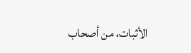الأثبات، من أصحاب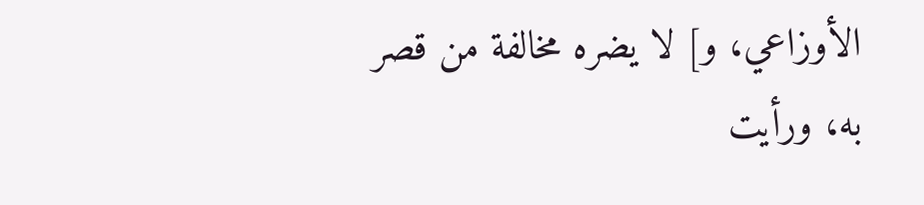الأوزاعي، و] لا يضره مخالفة من قصر به، ورأيت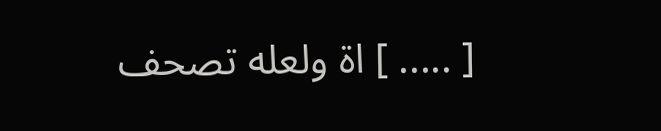[ ..... ] اة ولعله تصحف